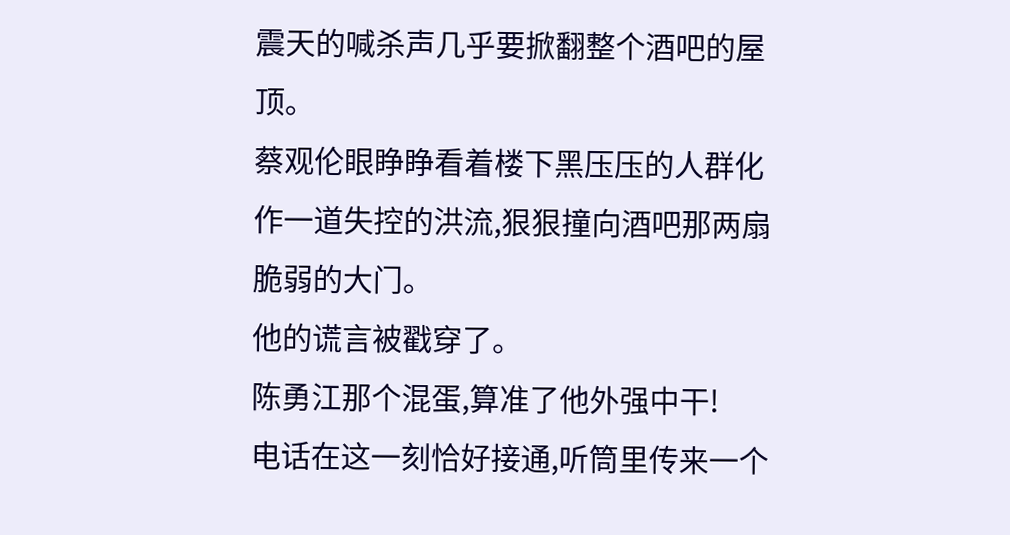震天的喊杀声几乎要掀翻整个酒吧的屋顶。
蔡观伦眼睁睁看着楼下黑压压的人群化作一道失控的洪流,狠狠撞向酒吧那两扇脆弱的大门。
他的谎言被戳穿了。
陈勇江那个混蛋,算准了他外强中干!
电话在这一刻恰好接通,听筒里传来一个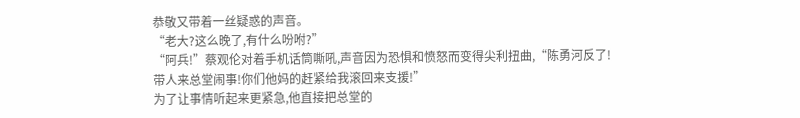恭敬又带着一丝疑惑的声音。
“老大?这么晚了,有什么吩咐?”
“阿兵!”蔡观伦对着手机话筒嘶吼,声音因为恐惧和愤怒而变得尖利扭曲,“陈勇河反了!带人来总堂闹事!你们他妈的赶紧给我滚回来支援!”
为了让事情听起来更紧急,他直接把总堂的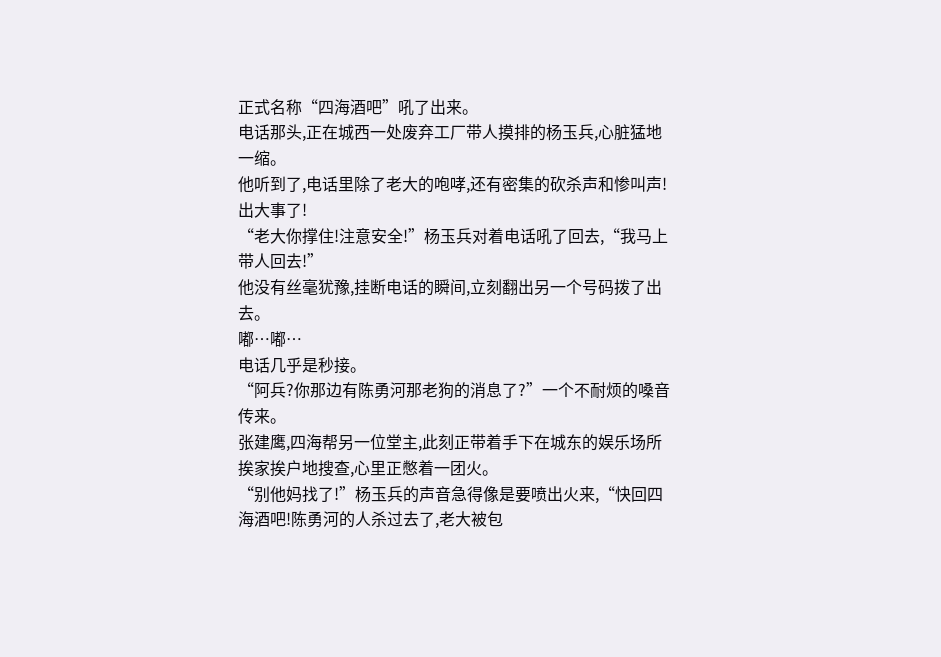正式名称“四海酒吧”吼了出来。
电话那头,正在城西一处废弃工厂带人摸排的杨玉兵,心脏猛地一缩。
他听到了,电话里除了老大的咆哮,还有密集的砍杀声和惨叫声!
出大事了!
“老大你撑住!注意安全!”杨玉兵对着电话吼了回去,“我马上带人回去!”
他没有丝毫犹豫,挂断电话的瞬间,立刻翻出另一个号码拨了出去。
嘟…嘟…
电话几乎是秒接。
“阿兵?你那边有陈勇河那老狗的消息了?”一个不耐烦的嗓音传来。
张建鹰,四海帮另一位堂主,此刻正带着手下在城东的娱乐场所挨家挨户地搜查,心里正憋着一团火。
“别他妈找了!”杨玉兵的声音急得像是要喷出火来,“快回四海酒吧!陈勇河的人杀过去了,老大被包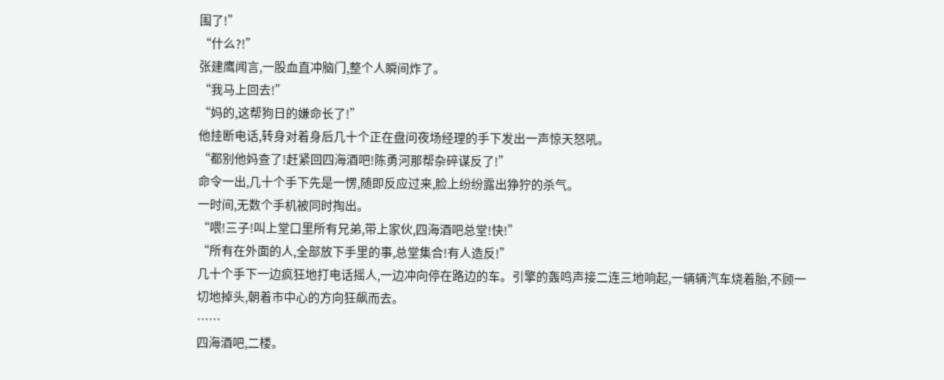围了!”
“什么?!”
张建鹰闻言,一股血直冲脑门,整个人瞬间炸了。
“我马上回去!”
“妈的,这帮狗日的嫌命长了!”
他挂断电话,转身对着身后几十个正在盘问夜场经理的手下发出一声惊天怒吼。
“都别他妈查了!赶紧回四海酒吧!陈勇河那帮杂碎谋反了!”
命令一出,几十个手下先是一愣,随即反应过来,脸上纷纷露出狰狞的杀气。
一时间,无数个手机被同时掏出。
“喂!三子!叫上堂口里所有兄弟,带上家伙,四海酒吧总堂!快!”
“所有在外面的人,全部放下手里的事,总堂集合!有人造反!”
几十个手下一边疯狂地打电话摇人,一边冲向停在路边的车。引擎的轰鸣声接二连三地响起,一辆辆汽车烧着胎,不顾一切地掉头,朝着市中心的方向狂飙而去。
……
四海酒吧,二楼。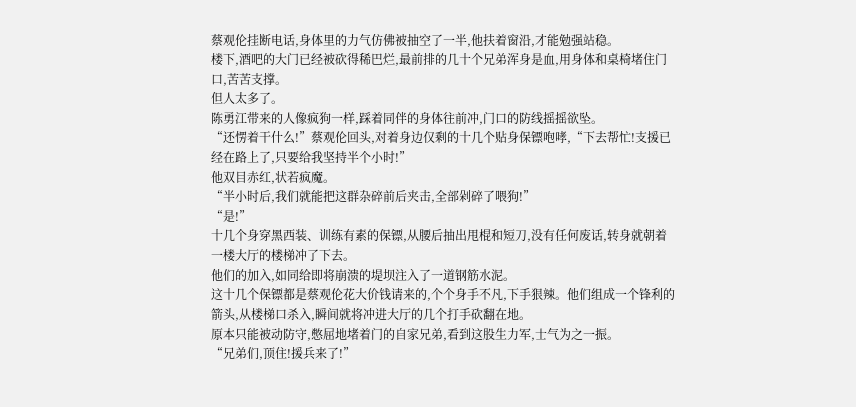蔡观伦挂断电话,身体里的力气仿佛被抽空了一半,他扶着窗沿,才能勉强站稳。
楼下,酒吧的大门已经被砍得稀巴烂,最前排的几十个兄弟浑身是血,用身体和桌椅堵住门口,苦苦支撑。
但人太多了。
陈勇江带来的人像疯狗一样,踩着同伴的身体往前冲,门口的防线摇摇欲坠。
“还愣着干什么!”蔡观伦回头,对着身边仅剩的十几个贴身保镖咆哮,“下去帮忙!支援已经在路上了,只要给我坚持半个小时!”
他双目赤红,状若疯魔。
“半小时后,我们就能把这群杂碎前后夹击,全部剁碎了喂狗!”
“是!”
十几个身穿黑西装、训练有素的保镖,从腰后抽出甩棍和短刀,没有任何废话,转身就朝着一楼大厅的楼梯冲了下去。
他们的加入,如同给即将崩溃的堤坝注入了一道钢筋水泥。
这十几个保镖都是蔡观伦花大价钱请来的,个个身手不凡,下手狠辣。他们组成一个锋利的箭头,从楼梯口杀入,瞬间就将冲进大厅的几个打手砍翻在地。
原本只能被动防守,憋屈地堵着门的自家兄弟,看到这股生力军,士气为之一振。
“兄弟们,顶住!援兵来了!”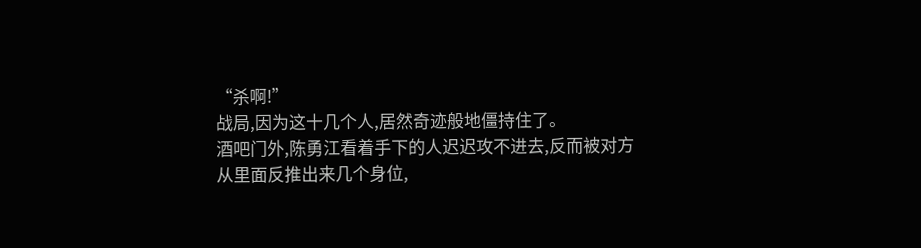“杀啊!”
战局,因为这十几个人,居然奇迹般地僵持住了。
酒吧门外,陈勇江看着手下的人迟迟攻不进去,反而被对方从里面反推出来几个身位,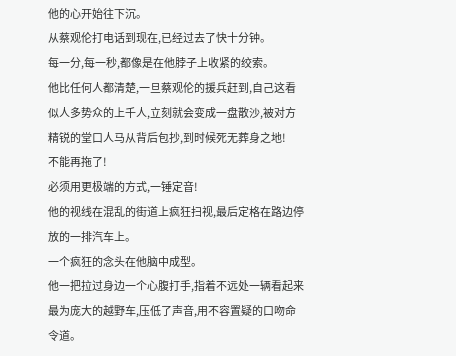他的心开始往下沉。
从蔡观伦打电话到现在,已经过去了快十分钟。
每一分,每一秒,都像是在他脖子上收紧的绞索。
他比任何人都清楚,一旦蔡观伦的援兵赶到,自己这看似人多势众的上千人,立刻就会变成一盘散沙,被对方精锐的堂口人马从背后包抄,到时候死无葬身之地!
不能再拖了!
必须用更极端的方式,一锤定音!
他的视线在混乱的街道上疯狂扫视,最后定格在路边停放的一排汽车上。
一个疯狂的念头在他脑中成型。
他一把拉过身边一个心腹打手,指着不远处一辆看起来最为庞大的越野车,压低了声音,用不容置疑的口吻命令道。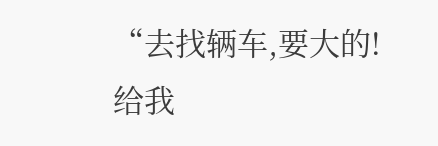“去找辆车,要大的!给我